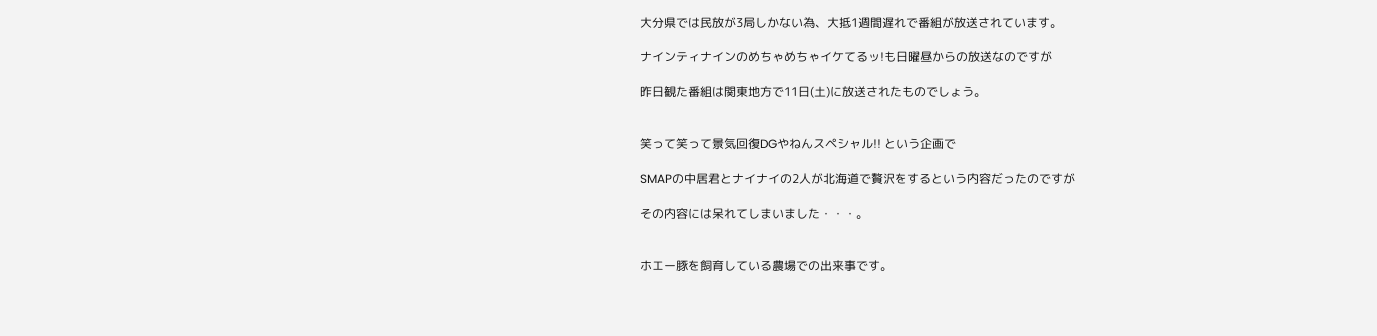大分県では民放が3局しかない為、大抵1週間遅れで番組が放送されています。

ナインティナインのめちゃめちゃイケてるッ!も日曜昼からの放送なのですが

昨日観た番組は関東地方で11日(土)に放送されたものでしょう。


笑って笑って景気回復DGやねんスペシャル!! という企画で

SMAPの中居君とナイナイの2人が北海道で贅沢をするという内容だったのですが

その内容には呆れてしまいました・・・。


ホエー豚を飼育している農場での出来事です。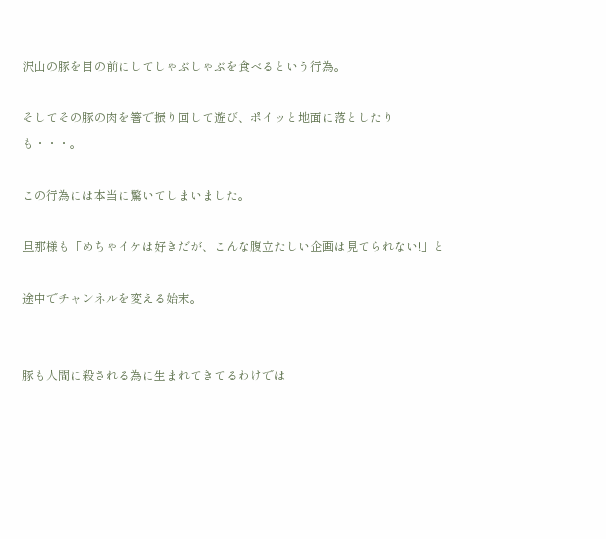沢山の豚を目の前にしてしゃぶしゃぶを食べるという行為。

そしてその豚の肉を箸で振り回して遊び、ポイッと地面に落としたりも・・・。

この行為には本当に驚いてしまいました。

旦那様も「めちゃイケは好きだが、こんな腹立たしい企画は見てられない!」と

途中でチャンネルを変える始末。


豚も人間に殺される為に生まれてきてるわけでは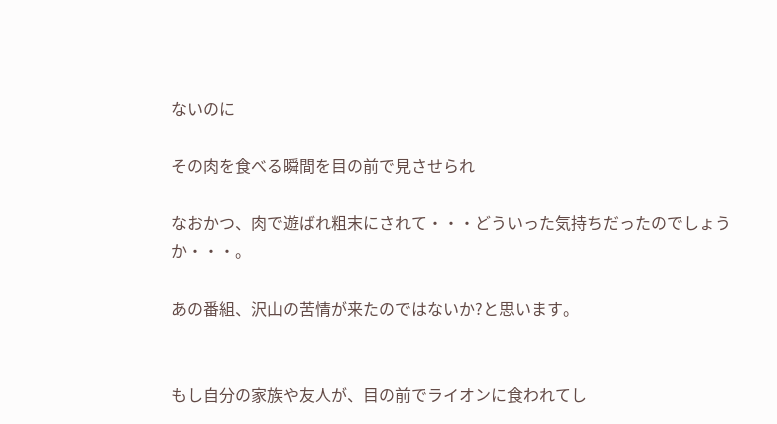ないのに

その肉を食べる瞬間を目の前で見させられ

なおかつ、肉で遊ばれ粗末にされて・・・どういった気持ちだったのでしょうか・・・。

あの番組、沢山の苦情が来たのではないか?と思います。


もし自分の家族や友人が、目の前でライオンに食われてし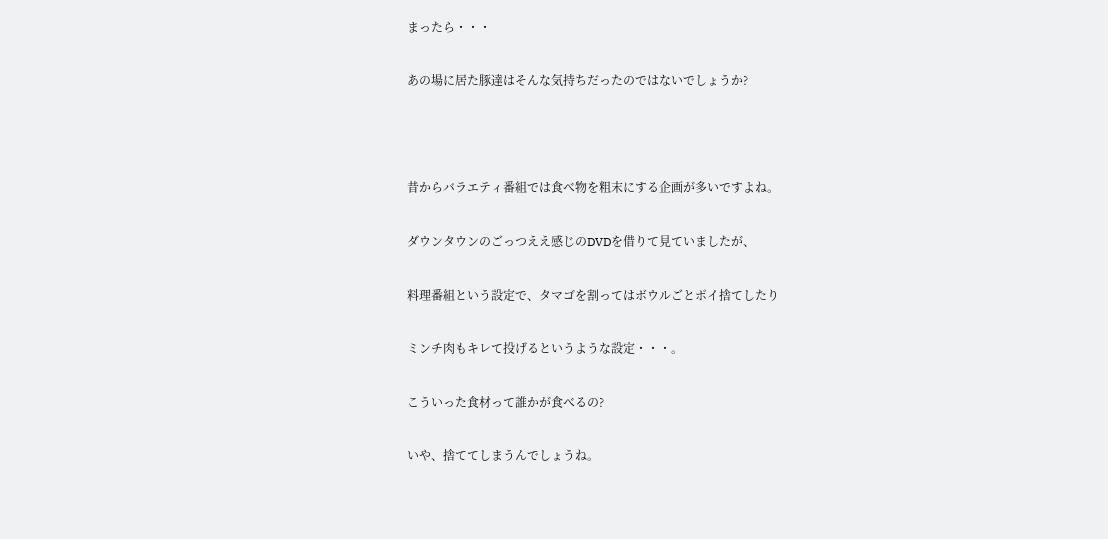まったら・・・

あの場に居た豚達はそんな気持ちだったのではないでしょうか?



昔からバラエティ番組では食べ物を粗末にする企画が多いですよね。

ダウンタウンのごっつええ感じのDVDを借りて見ていましたが、

料理番組という設定で、タマゴを割ってはボウルごとポイ捨てしたり

ミンチ肉もキレて投げるというような設定・・・。

こういった食材って誰かが食べるの?

いや、捨ててしまうんでしょうね。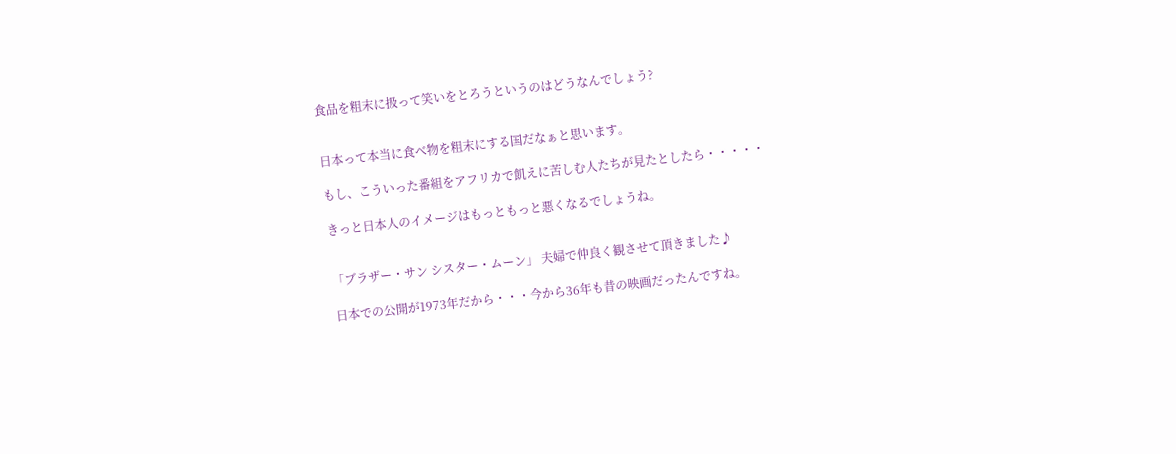食品を粗末に扱って笑いをとろうというのはどうなんでしょう?


日本って本当に食べ物を粗末にする国だなぁと思います。

もし、こういった番組をアフリカで飢えに苦しむ人たちが見たとしたら・・・・・

きっと日本人のイメージはもっともっと悪くなるでしょうね。


「ブラザー・サン シスター・ムーン」 夫婦で仲良く観させて頂きました♪

日本での公開が1973年だから・・・今から36年も昔の映画だったんですね。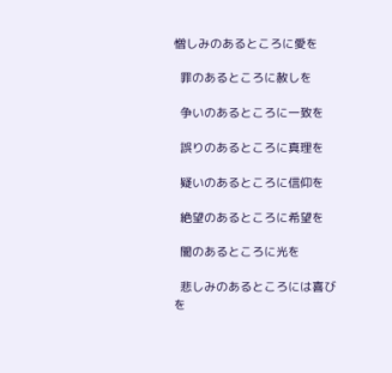憎しみのあるところに愛を

  罪のあるところに赦しを

  争いのあるところに一致を

  誤りのあるところに真理を

  疑いのあるところに信仰を

  絶望のあるところに希望を

  闇のあるところに光を

  悲しみのあるところには喜びを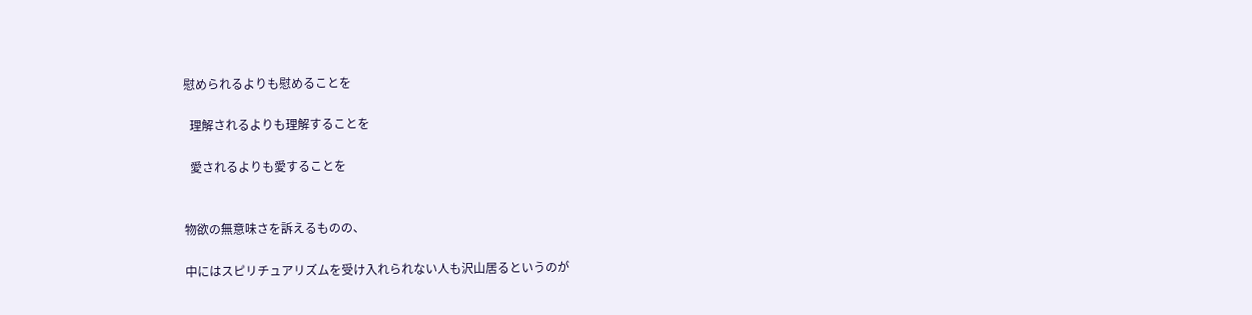慰められるよりも慰めることを

  理解されるよりも理解することを

  愛されるよりも愛することを


物欲の無意味さを訴えるものの、

中にはスピリチュアリズムを受け入れられない人も沢山居るというのが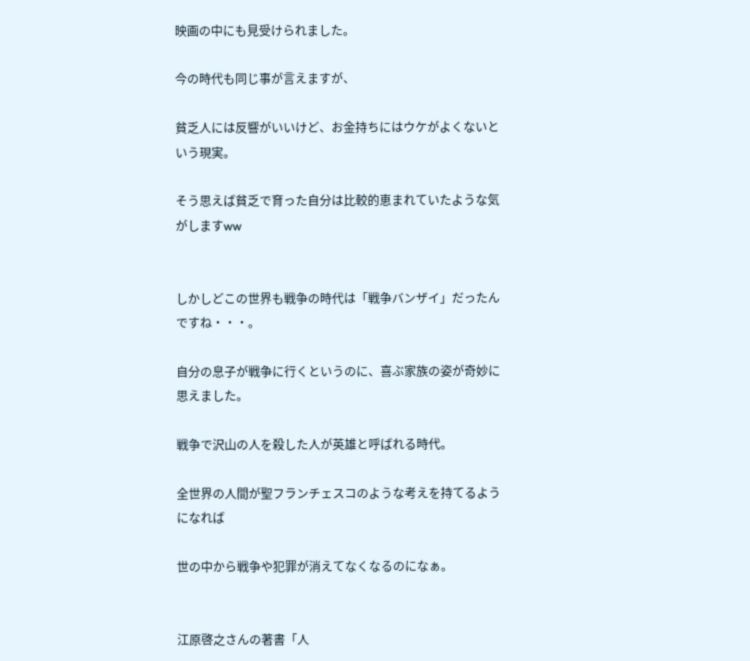映画の中にも見受けられました。

今の時代も同じ事が言えますが、

貧乏人には反響がいいけど、お金持ちにはウケがよくないという現実。

そう思えば貧乏で育った自分は比較的恵まれていたような気がしますww


しかしどこの世界も戦争の時代は「戦争バンザイ」だったんですね・・・。

自分の息子が戦争に行くというのに、喜ぶ家族の姿が奇妙に思えました。

戦争で沢山の人を殺した人が英雄と呼ばれる時代。

全世界の人間が聖フランチェスコのような考えを持てるようになれば

世の中から戦争や犯罪が消えてなくなるのになぁ。


江原啓之さんの著書「人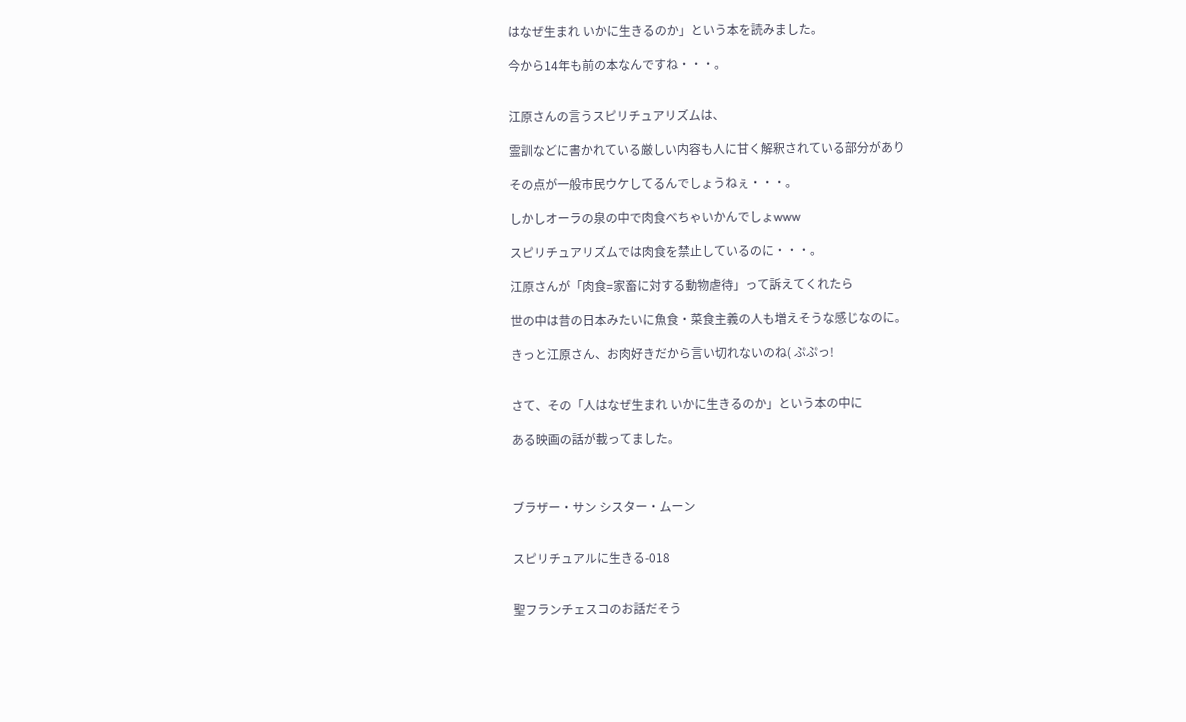はなぜ生まれ いかに生きるのか」という本を読みました。

今から14年も前の本なんですね・・・。


江原さんの言うスピリチュアリズムは、

霊訓などに書かれている厳しい内容も人に甘く解釈されている部分があり

その点が一般市民ウケしてるんでしょうねぇ・・・。

しかしオーラの泉の中で肉食べちゃいかんでしょwww

スピリチュアリズムでは肉食を禁止しているのに・・・。

江原さんが「肉食=家畜に対する動物虐待」って訴えてくれたら

世の中は昔の日本みたいに魚食・菜食主義の人も増えそうな感じなのに。

きっと江原さん、お肉好きだから言い切れないのね( ぷぷっ!


さて、その「人はなぜ生まれ いかに生きるのか」という本の中に

ある映画の話が載ってました。



ブラザー・サン シスター・ムーン


スピリチュアルに生きる-018


聖フランチェスコのお話だそう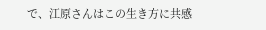で、江原さんはこの生き方に共感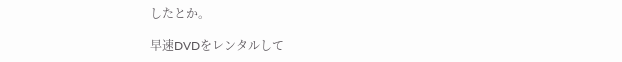したとか。

早速DVDをレンタルして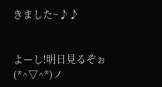きました~♪♪


よーし!明日見るぞぉ(*^▽^*)ノ